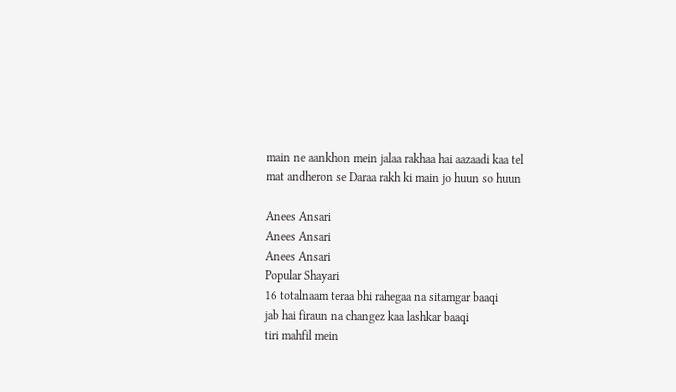main ne aankhon mein jalaa rakhaa hai aazaadi kaa tel
mat andheron se Daraa rakh ki main jo huun so huun

Anees Ansari
Anees Ansari
Anees Ansari
Popular Shayari
16 totalnaam teraa bhi rahegaa na sitamgar baaqi
jab hai firaun na changez kaa lashkar baaqi
tiri mahfil mein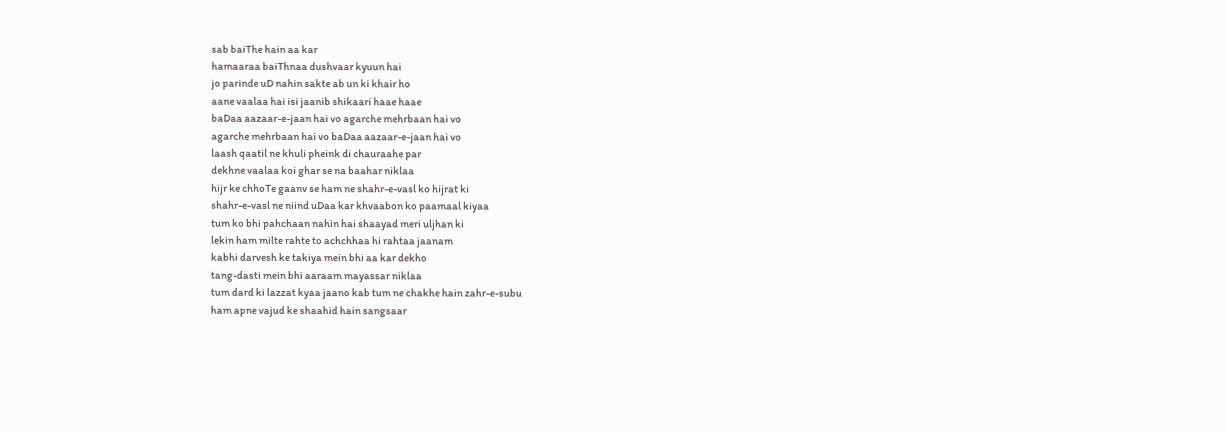sab baiThe hain aa kar
hamaaraa baiThnaa dushvaar kyuun hai
jo parinde uD nahin sakte ab un ki khair ho
aane vaalaa hai isi jaanib shikaari haae haae
baDaa aazaar-e-jaan hai vo agarche mehrbaan hai vo
agarche mehrbaan hai vo baDaa aazaar-e-jaan hai vo
laash qaatil ne khuli pheink di chauraahe par
dekhne vaalaa koi ghar se na baahar niklaa
hijr ke chhoTe gaanv se ham ne shahr-e-vasl ko hijrat ki
shahr-e-vasl ne niind uDaa kar khvaabon ko paamaal kiyaa
tum ko bhi pahchaan nahin hai shaayad meri uljhan ki
lekin ham milte rahte to achchhaa hi rahtaa jaanam
kabhi darvesh ke takiya mein bhi aa kar dekho
tang-dasti mein bhi aaraam mayassar niklaa
tum dard ki lazzat kyaa jaano kab tum ne chakhe hain zahr-e-subu
ham apne vajud ke shaahid hain sangsaar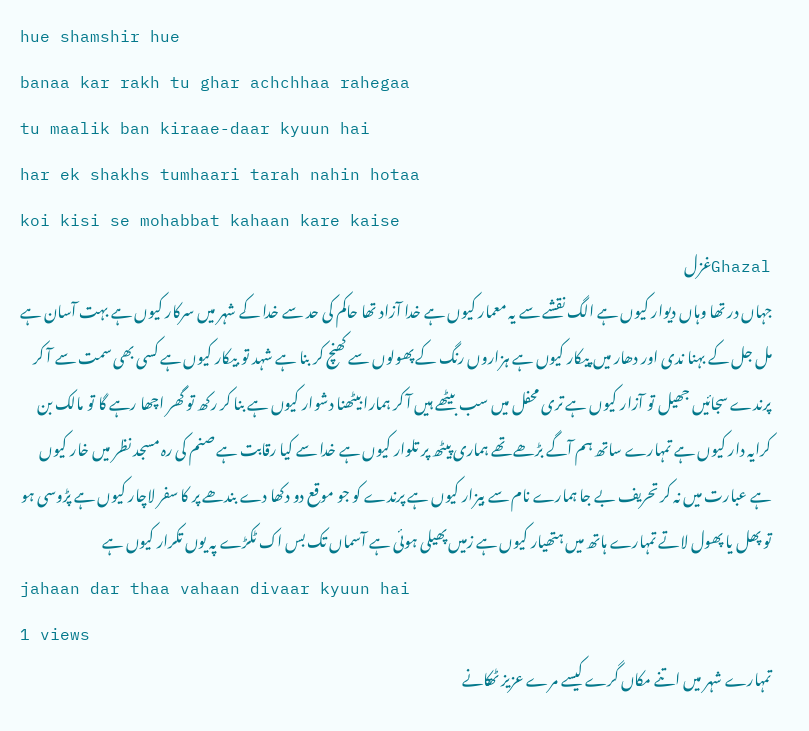hue shamshir hue
banaa kar rakh tu ghar achchhaa rahegaa
tu maalik ban kiraae-daar kyuun hai
har ek shakhs tumhaari tarah nahin hotaa
koi kisi se mohabbat kahaan kare kaise
Ghazalغزل
جہاں در تھا وہاں دیوار کیوں ہے الگ نقشے سے یہ معمار کیوں ہے خدا آزاد تھا حاکم کی حد سے خدا کے شہر میں سرکار کیوں ہے بہت آسان ہے مل جل کے بہنا ندی اور دھار میں پیکار کیوں ہے ہزاروں رنگ کے پھولوں سے کھنچ کر بنا ہے شہد تو بیکار کیوں ہے کسی بھی سمت سے آ کر پرندے سجائیں جھیل تو آزار کیوں ہے تری محفل میں سب بیٹھے ہیں آ کر ہمارا بیٹھنا دشوار کیوں ہے بنا کر رکھ تو گھر اچھا رہے گا تو مالک بن کرایہ دار کیوں ہے تمہارے ساتھ ہم آگے بڑھے تھے ہماری پیٹھ پر تلوار کیوں ہے خدا سے کیا رقابت ہے صنم کی رہ مسجد نظر میں خار کیوں ہے عبارت میں نہ کر تحریف بے جا ہمارے نام سے بیزار کیوں ہے پرندے کو جو موقع دو دکھا دے بندھے پر کا سفر لاچار کیوں ہے پڑوسی ہو تو پھل یا پھول لاتے تمہارے ہاتھ میں ہتھیار کیوں ہے زمیں پھیلی ہوئی ہے آسماں تک بس اک ٹکڑے پہ یوں تکرار کیوں ہے
jahaan dar thaa vahaan divaar kyuun hai
1 views
تمہارے شہر میں اتنے مکاں گرے کیسے مرے عزیز ٹھکانے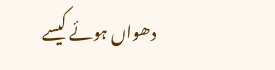دھواں ہوئے کیسے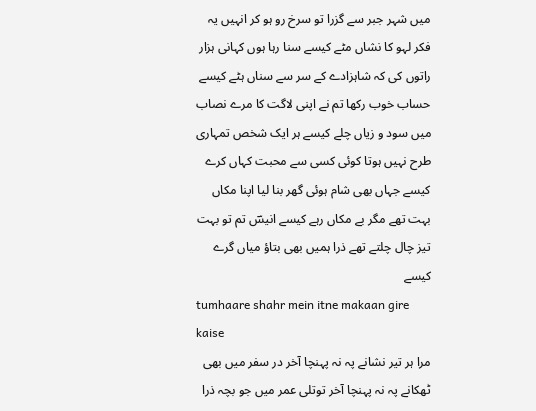میں شہر جبر سے گزرا تو سرخ رو ہو کر انہیں یہ فکر لہو کا نشاں مٹے کیسے سنا رہا ہوں کہانی ہزار راتوں کی کہ شاہزادے کے سر سے سناں ہٹے کیسے حساب خوب رکھا تم نے اپنی لاگت کا مرے نصاب میں سود و زیاں چلے کیسے ہر ایک شخص تمہاری طرح نہیں ہوتا کوئی کسی سے محبت کہاں کرے کیسے جہاں بھی شام ہوئی گھر بنا لیا اپنا مکاں بہت تھے مگر بے مکاں رہے کیسے انیسؔ تم تو بہت تیز چال چلتے تھے ذرا ہمیں بھی بتاؤ میاں گرے کیسے
tumhaare shahr mein itne makaan gire kaise
مرا ہر تیر نشانے پہ نہ پہنچا آخر در سفر میں بھی ٹھکانے پہ نہ پہنچا آخر توتلی عمر میں جو بچہ ذرا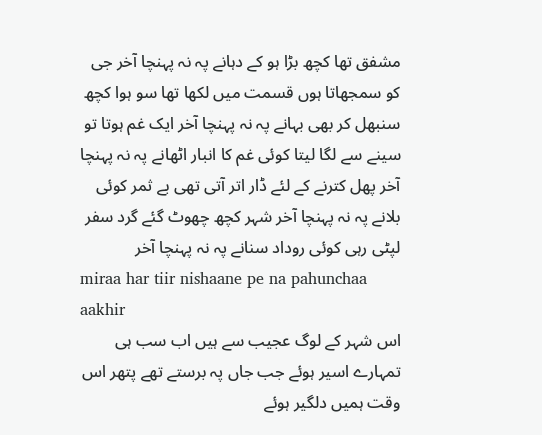مشفق تھا کچھ بڑا ہو کے دہانے پہ نہ پہنچا آخر جی کو سمجھاتا ہوں قسمت میں لکھا تھا سو ہوا کچھ سنبھل کر بھی بہانے پہ نہ پہنچا آخر ایک غم ہوتا تو سینے سے لگا لیتا کوئی غم کا انبار اٹھانے پہ نہ پہنچا آخر پھل کترنے کے لئے ڈار اتر آتی تھی بے ثمر کوئی بلانے پہ نہ پہنچا آخر شہر کچھ چھوٹ گئے گرد سفر لپٹی رہی کوئی روداد سنانے پہ نہ پہنچا آخر
miraa har tiir nishaane pe na pahunchaa aakhir
اس شہر کے لوگ عجیب سے ہیں اب سب ہی تمہارے اسیر ہوئے جب جاں پہ برستے تھے پتھر اس وقت ہمیں دلگیر ہوئے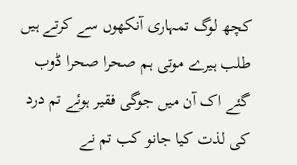کچھ لوگ تمہاری آنکھوں سے کرتے ہیں طلب ہیرے موتی ہم صحرا صحرا ڈوب گئے اک آن میں جوگی فقیر ہوئے تم درد کی لذت کیا جانو کب تم نے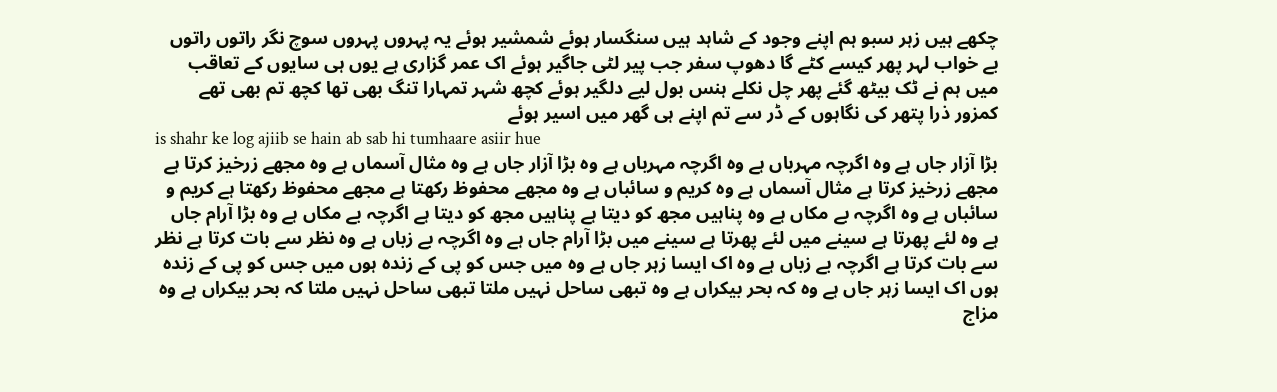چکھے ہیں زہر سبو ہم اپنے وجود کے شاہد ہیں سنگسار ہوئے شمشیر ہوئے یہ پہروں پہروں سوچ نگر راتوں راتوں بے خواب لہر پھر کیسے کٹے گا دھوپ سفر جب پیر لٹی جاگیر ہوئے اک عمر گزاری ہے یوں ہی سایوں کے تعاقب میں ہم نے ٹک بیٹھ گئے پھر چل نکلے ہنس بول لیے دلگیر ہوئے کچھ شہر تمہارا تنگ بھی تھا کچھ تم بھی تھے کمزور ذرا پتھر کی نگاہوں کے ڈر سے تم اپنے ہی گھر میں اسیر ہوئے
is shahr ke log ajiib se hain ab sab hi tumhaare asiir hue
بڑا آزار جاں ہے وہ اگرچہ مہرباں ہے وہ اگرچہ مہرباں ہے وہ بڑا آزار جاں ہے وہ مثال آسماں ہے وہ مجھے زرخیز کرتا ہے مجھے زرخیز کرتا ہے مثال آسماں ہے وہ کریم و سائباں ہے وہ مجھے محفوظ رکھتا ہے مجھے محفوظ رکھتا ہے کریم و سائباں ہے وہ اگرچہ بے مکاں ہے وہ پناہیں مجھ کو دیتا ہے پناہیں مجھ کو دیتا ہے اگرچہ بے مکاں ہے وہ بڑا آرام جاں ہے وہ لئے پھرتا ہے سینے میں لئے پھرتا ہے سینے میں بڑا آرام جاں ہے وہ اگرچہ بے زباں ہے وہ نظر سے بات کرتا ہے نظر سے بات کرتا ہے اگرچہ بے زباں ہے وہ اک ایسا زہر جاں ہے وہ میں جس کو پی کے زندہ ہوں میں جس کو پی کے زندہ ہوں اک ایسا زہر جاں ہے وہ کہ بحر بیکراں ہے وہ تبھی ساحل نہیں ملتا تبھی ساحل نہیں ملتا کہ بحر بیکراں ہے وہ مزاج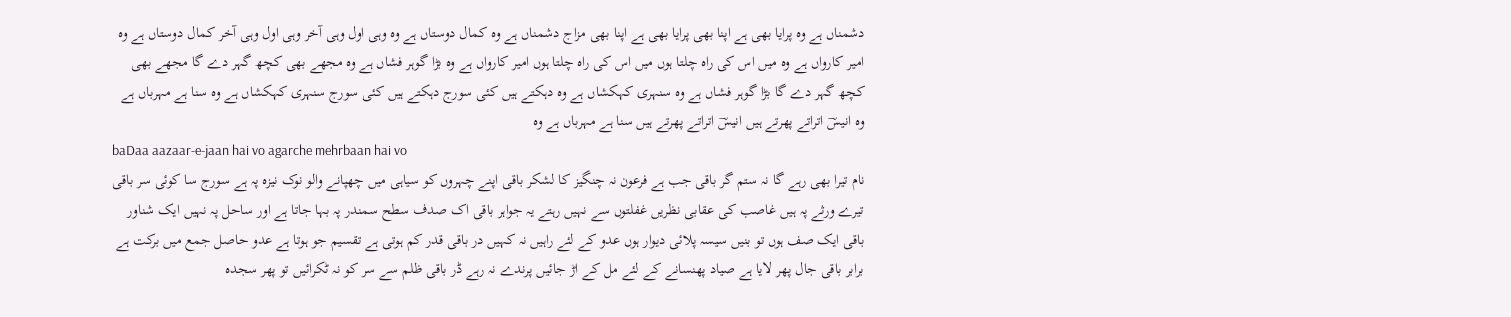دشمناں ہے وہ پرایا بھی ہے اپنا بھی پرایا بھی ہے اپنا بھی مزاج دشمناں ہے وہ کمال دوستاں ہے وہ وہی اول وہی آخر وہی اول وہی آخر کمال دوستاں ہے وہ امیر کارواں ہے وہ میں اس کی راہ چلتا ہوں میں اس کی راہ چلتا ہوں امیر کارواں ہے وہ بڑا گوہر فشاں ہے وہ مجھے بھی کچھ گہر دے گا مجھے بھی کچھ گہر دے گا بڑا گوہر فشاں ہے وہ سنہری کہکشاں ہے وہ دہکتے ہیں کئی سورج دہکتے ہیں کئی سورج سنہری کہکشاں ہے وہ سنا ہے مہرباں ہے وہ انیسؔ اتراتے پھرتے ہیں انیسؔ اتراتے پھرتے ہیں سنا ہے مہرباں ہے وہ
baDaa aazaar-e-jaan hai vo agarche mehrbaan hai vo
نام تیرا بھی رہے گا نہ ستم گر باقی جب ہے فرعون نہ چنگیز کا لشکر باقی اپنے چہروں کو سیاہی میں چھپانے والو نوک نیزہ پہ ہے سورج سا کوئی سر باقی تیرے ورثے پہ ہیں غاصب کی عقابی نظریں غفلتوں سے نہیں رہتے یہ جواہر باقی اک صدف سطح سمندر پہ بہا جاتا ہے اور ساحل پہ نہیں ایک شناور باقی ایک صف ہوں تو بنیں سیسہ پلائی دیوار ہوں عدو کے لئے راہیں نہ کہیں در باقی قدر کم ہوتی ہے تقسیم جو ہوتا ہے عدو حاصل جمع میں برکت ہے برابر باقی جال پھر لایا ہے صیاد پھنسانے کے لئے مل کے اڑ جائیں پرندے نہ رہے ڈر باقی ظلم سے سر کو نہ ٹکرائیں تو پھر سجدہ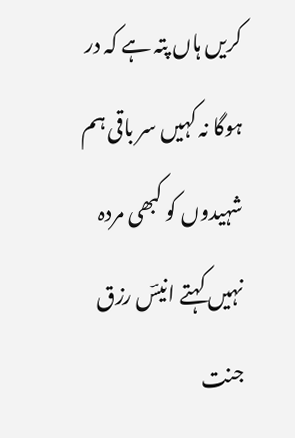کریں ہاں پتہ ہے کہ در ہوگا نہ کہیں سر باقی ہم شہیدوں کو کبھی مردہ نہیں کہتے انیسؔ رزق جنت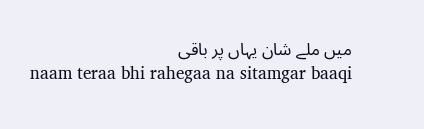میں ملے شان یہاں پر باقی
naam teraa bhi rahegaa na sitamgar baaqi